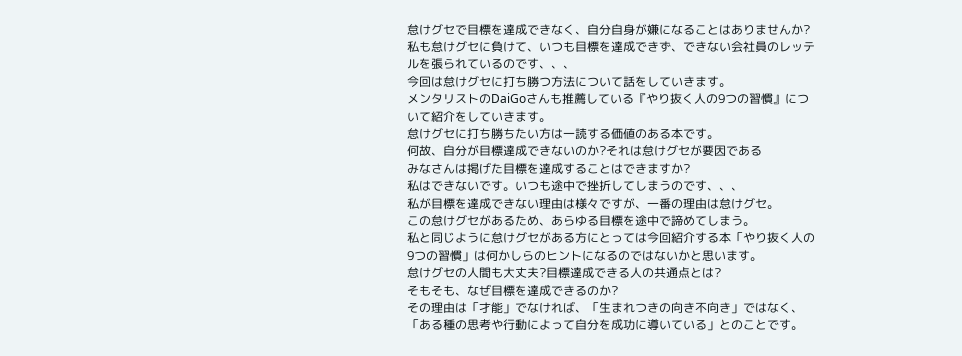怠けグセで目標を達成できなく、自分自身が嫌になることはありませんか?
私も怠けグセに負けて、いつも目標を達成できず、できない会社員のレッテルを張られているのです、、、
今回は怠けグセに打ち勝つ方法について話をしていきます。
メンタリストのDaiGoさんも推薦している『やり抜く人の9つの習慣』について紹介をしていきます。
怠けグセに打ち勝ちたい方は一読する価値のある本です。
何故、自分が目標達成できないのか?それは怠けグセが要因である
みなさんは掲げた目標を達成することはできますか?
私はできないです。いつも途中で挫折してしまうのです、、、
私が目標を達成できない理由は様々ですが、一番の理由は怠けグセ。
この怠けグセがあるため、あらゆる目標を途中で諦めてしまう。
私と同じように怠けグセがある方にとっては今回紹介する本「やり抜く人の9つの習慣」は何かしらのヒントになるのではないかと思います。
怠けグセの人間も大丈夫?目標達成できる人の共通点とは?
そもそも、なぜ目標を達成できるのか?
その理由は「才能」でなければ、「生まれつきの向き不向き」ではなく、「ある種の思考や行動によって自分を成功に導いている」とのことです。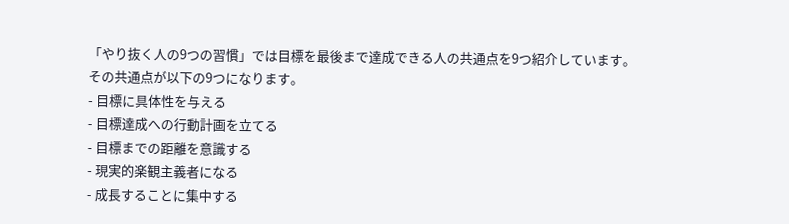「やり抜く人の9つの習慣」では目標を最後まで達成できる人の共通点を9つ紹介しています。
その共通点が以下の9つになります。
- 目標に具体性を与える
- 目標達成への行動計画を立てる
- 目標までの距離を意識する
- 現実的楽観主義者になる
- 成長することに集中する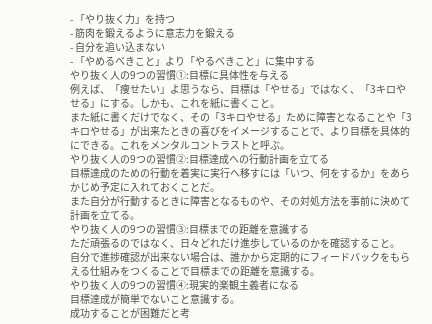- 「やり抜く力」を持つ
- 筋肉を鍛えるように意志力を鍛える
- 自分を追い込まない
- 「やめるべきこと」より「やるべきこと」に集中する
やり抜く人の9つの習慣①:目標に具体性を与える
例えば、「痩せたい」よ思うなら、目標は「やせる」ではなく、「3キロやせる」にする。しかも、これを紙に書くこと。
また紙に書くだけでなく、その「3キロやせる」ために障害となることや「3キロやせる」が出来たときの喜びをイメージすることで、より目標を具体的にできる。これをメンタルコントラストと呼ぶ。
やり抜く人の9つの習慣②:目標達成への行動計画を立てる
目標達成のための行動を着実に実行へ移すには「いつ、何をするか」をあらかじめ予定に入れておくことだ。
また自分が行動するときに障害となるものや、その対処方法を事前に決めて計画を立てる。
やり抜く人の9つの習慣③:目標までの距離を意識する
ただ頑張るのではなく、日々どれだけ進歩しているのかを確認すること。
自分で進捗確認が出来ない場合は、誰かから定期的にフィードバックをもらえる仕組みをつくることで目標までの距離を意識する。
やり抜く人の9つの習慣④:現実的楽観主義者になる
目標達成が簡単でないこと意識する。
成功することが困難だと考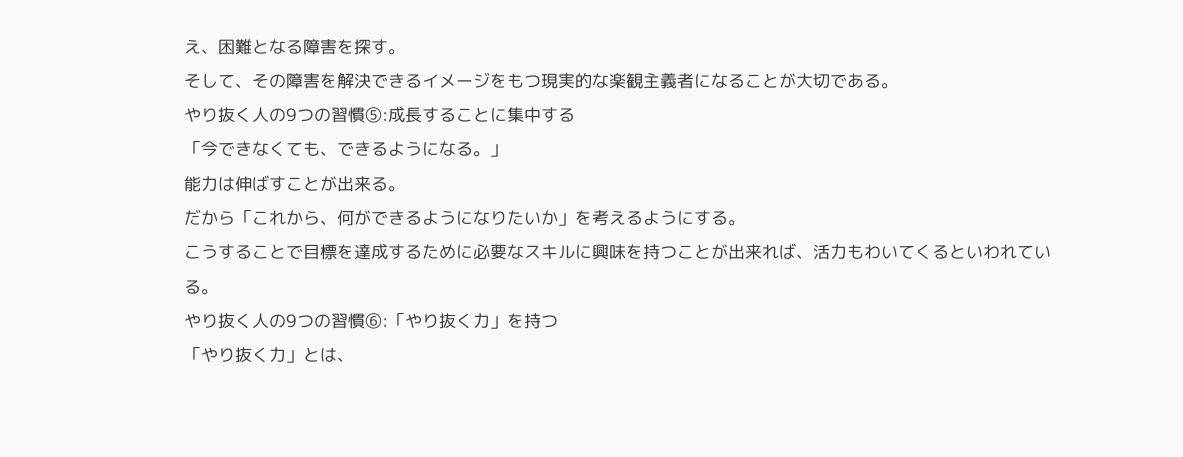え、困難となる障害を探す。
そして、その障害を解決できるイメージをもつ現実的な楽観主義者になることが大切である。
やり抜く人の9つの習慣⑤:成長することに集中する
「今できなくても、できるようになる。」
能力は伸ばすことが出来る。
だから「これから、何ができるようになりたいか」を考えるようにする。
こうすることで目標を達成するために必要なスキルに興味を持つことが出来れば、活力もわいてくるといわれている。
やり抜く人の9つの習慣⑥:「やり抜く力」を持つ
「やり抜く力」とは、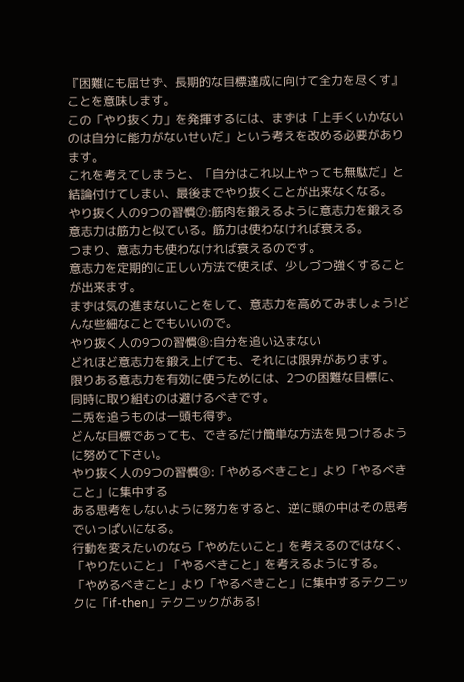『困難にも屈せず、長期的な目標達成に向けて全力を尽くす』ことを意味します。
この「やり抜く力」を発揮するには、まずは「上手くいかないのは自分に能力がないせいだ」という考えを改める必要があります。
これを考えてしまうと、「自分はこれ以上やっても無駄だ」と結論付けてしまい、最後までやり抜くことが出来なくなる。
やり抜く人の9つの習慣⑦:筋肉を鍛えるように意志力を鍛える
意志力は筋力と似ている。筋力は使わなければ衰える。
つまり、意志力も使わなければ衰えるのです。
意志力を定期的に正しい方法で使えば、少しづつ強くすることが出来ます。
まずは気の進まないことをして、意志力を高めてみましょう!どんな些細なことでもいいので。
やり抜く人の9つの習慣⑧:自分を追い込まない
どれほど意志力を鍛え上げても、それには限界があります。
限りある意志力を有効に使うためには、2つの困難な目標に、同時に取り組むのは避けるべきです。
二兎を追うものは一頭も得ず。
どんな目標であっても、できるだけ簡単な方法を見つけるように努めて下さい。
やり抜く人の9つの習慣⑨:「やめるべきこと」より「やるべきこと」に集中する
ある思考をしないように努力をすると、逆に頭の中はその思考でいっぱいになる。
行動を変えたいのなら「やめたいこと」を考えるのではなく、「やりたいこと」「やるべきこと」を考えるようにする。
「やめるべきこと」より「やるべきこと」に集中するテクニックに「if‐then」テクニックがある!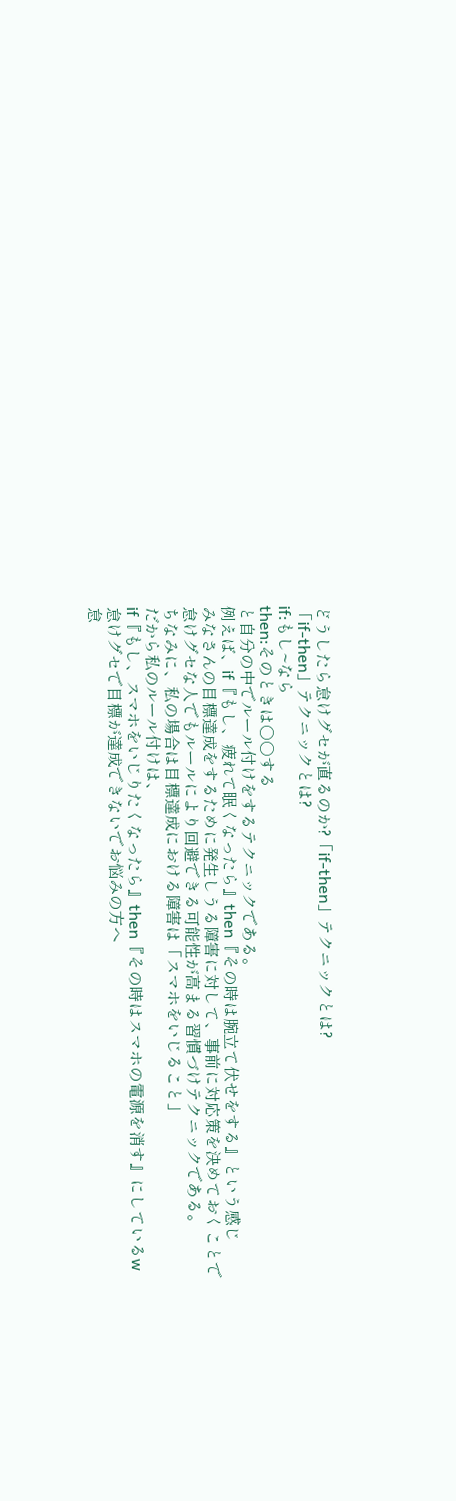どうしたら怠けグセが直るのか?「if‐then」テクニックとは?
「if‐then」テクニックとは?
if:もし~なら
then:そのときは○○する
と自分の中でルール付けをするテクニックである。
例えば、if『もし、疲れて眠くなったら』then『その時は腕立て伏せをする』という感じ
みなさんの目標達成をするために発生しうる障害に対して、事前に対応策を決めておくことで
怠けグセな人でもルールにより回避できる可能性が高まる習慣づけテクニックである。
ちなみに、私の場合は目標達成における障害は「スマホをいじること」
だから私のルール付けは、
if『もし、スマホをいじりたくなったら』then『その時はスマホの電源を消す』にしているw
怠けグセで目標が達成できないでお悩みの方へ
怠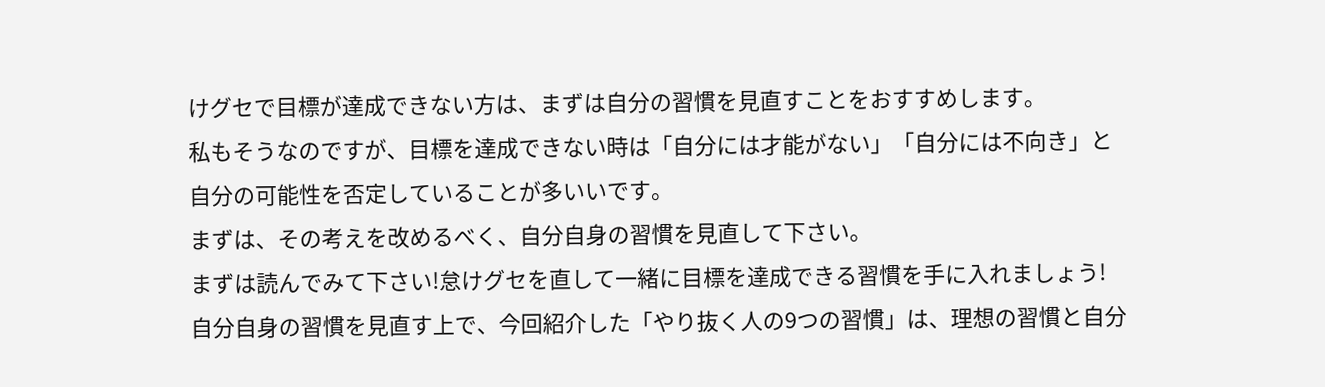けグセで目標が達成できない方は、まずは自分の習慣を見直すことをおすすめします。
私もそうなのですが、目標を達成できない時は「自分には才能がない」「自分には不向き」と
自分の可能性を否定していることが多いいです。
まずは、その考えを改めるべく、自分自身の習慣を見直して下さい。
まずは読んでみて下さい!怠けグセを直して一緒に目標を達成できる習慣を手に入れましょう!
自分自身の習慣を見直す上で、今回紹介した「やり抜く人の9つの習慣」は、理想の習慣と自分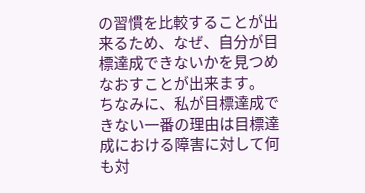の習慣を比較することが出来るため、なぜ、自分が目標達成できないかを見つめなおすことが出来ます。
ちなみに、私が目標達成できない一番の理由は目標達成における障害に対して何も対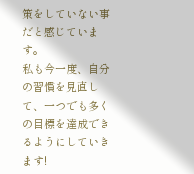策をしていない事だと感じています。
私も今一度、自分の習慣を見直して、一つでも多くの目標を達成できるようにしていきます!